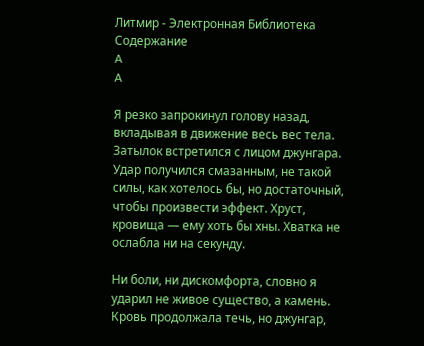Литмир - Электронная Библиотека
Содержание
A
A

Я резко запрокинул голову назад, вкладывая в движение весь вес тела. Затылок встретился с лицом джунгара. Удар получился смазанным, не такой силы, как хотелось бы, но достаточный, чтобы произвести эффект. Хруст, кровища — ему хоть бы хны. Хватка не ослабла ни на секунду.

Ни боли, ни дискомфорта, словно я ударил не живое существо, а камень. Кровь продолжала течь, но джунгар,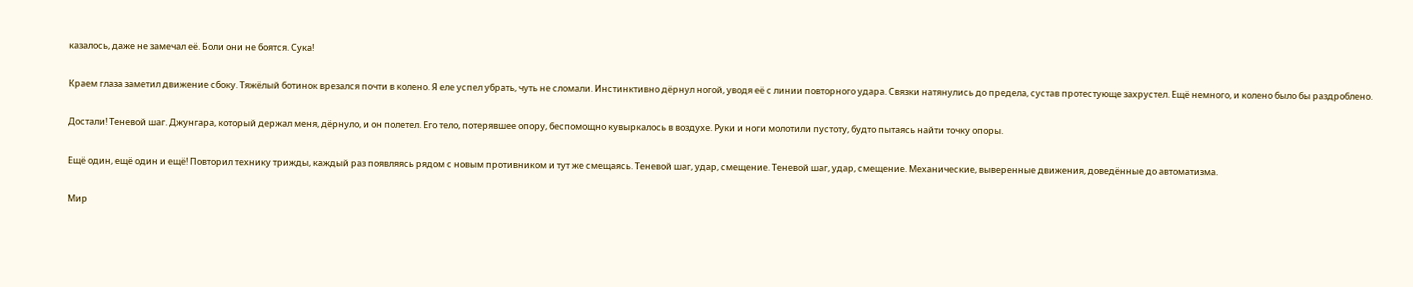казалось, даже не замечал её. Боли они не боятся. Сука!

Краем глаза заметил движение сбоку. Тяжёлый ботинок врезался почти в колено. Я еле успел убрать, чуть не сломали. Инстинктивно дёрнул ногой, уводя её с линии повторного удара. Связки натянулись до предела, сустав протестующе захрустел. Ещё немного, и колено было бы раздроблено.

Достали! Теневой шаг. Джунгара, который держал меня, дёрнуло, и он полетел. Его тело, потерявшее опору, беспомощно кувыркалось в воздухе. Руки и ноги молотили пустоту, будто пытаясь найти точку опоры.

Ещё один, ещё один и ещё! Повторил технику трижды, каждый раз появляясь рядом с новым противником и тут же смещаясь. Теневой шаг, удар, смещение. Теневой шаг, удар, смещение. Механические, выверенные движения, доведённые до автоматизма.

Мир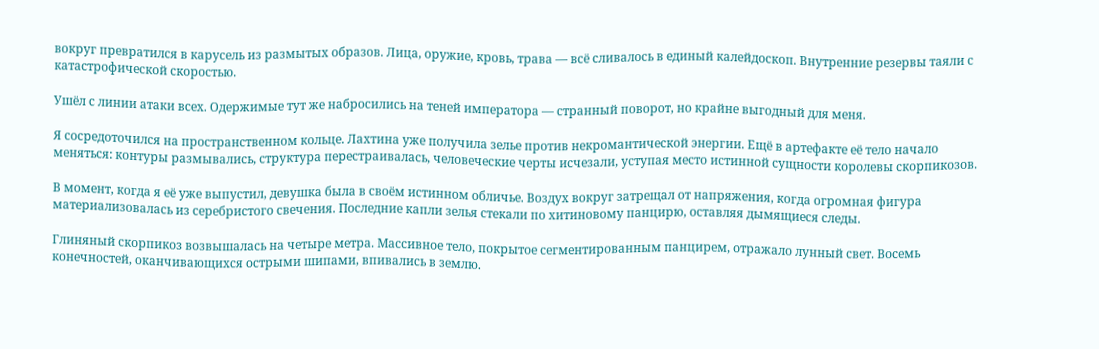вокруг превратился в карусель из размытых образов. Лица, оружие, кровь, трава — всё сливалось в единый калейдоскоп. Внутренние резервы таяли с катастрофической скоростью.

Ушёл с линии атаки всех. Одержимые тут же набросились на теней императора — странный поворот, но крайне выгодный для меня.

Я сосредоточился на пространственном кольце. Лахтина уже получила зелье против некромантической энергии. Ещё в артефакте её тело начало меняться: контуры размывались, структура перестраивалась, человеческие черты исчезали, уступая место истинной сущности королевы скорпикозов.

В момент, когда я её уже выпустил, девушка была в своём истинном обличье. Воздух вокруг затрещал от напряжения, когда огромная фигура материализовалась из серебристого свечения. Последние капли зелья стекали по хитиновому панцирю, оставляя дымящиеся следы.

Глиняный скорпикоз возвышалась на четыре метра. Массивное тело, покрытое сегментированным панцирем, отражало лунный свет. Восемь конечностей, оканчивающихся острыми шипами, впивались в землю.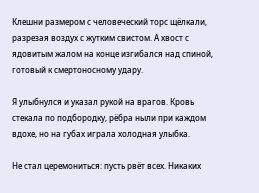Клешни размером с человеческий торс щёлкали, разрезая воздух с жутким свистом. А хвост с ядовитым жалом на конце изгибался над спиной, готовый к смертоносному удару.

Я улыбнулся и указал рукой на врагов. Кровь стекала по подбородку, рёбра ныли при каждом вдохе, но на губах играла холодная улыбка.

Не стал церемониться: пусть рвёт всех. Никаких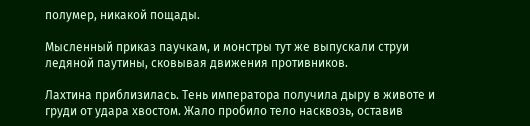полумер, никакой пощады.

Мысленный приказ паучкам, и монстры тут же выпускали струи ледяной паутины, сковывая движения противников.

Лахтина приблизилась. Тень императора получила дыру в животе и груди от удара хвостом. Жало пробило тело насквозь, оставив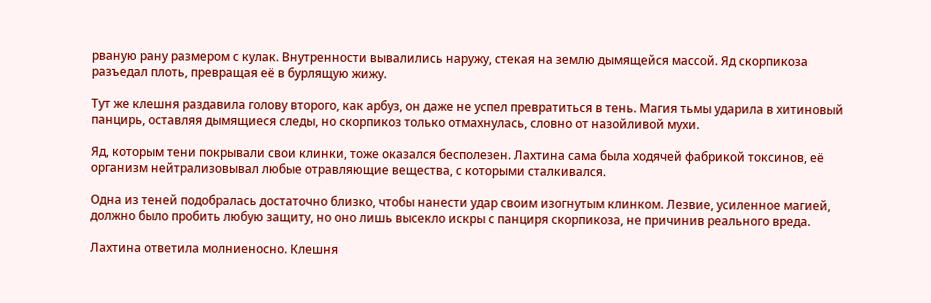рваную рану размером с кулак. Внутренности вывалились наружу, стекая на землю дымящейся массой. Яд скорпикоза разъедал плоть, превращая её в бурлящую жижу.

Тут же клешня раздавила голову второго, как арбуз, он даже не успел превратиться в тень. Магия тьмы ударила в хитиновый панцирь, оставляя дымящиеся следы, но скорпикоз только отмахнулась, словно от назойливой мухи.

Яд, которым тени покрывали свои клинки, тоже оказался бесполезен. Лахтина сама была ходячей фабрикой токсинов, её организм нейтрализовывал любые отравляющие вещества, с которыми сталкивался.

Одна из теней подобралась достаточно близко, чтобы нанести удар своим изогнутым клинком. Лезвие, усиленное магией, должно было пробить любую защиту, но оно лишь высекло искры с панциря скорпикоза, не причинив реального вреда.

Лахтина ответила молниеносно. Клешня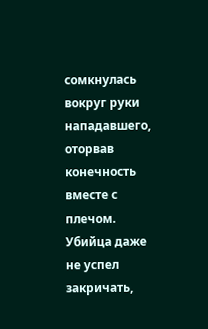сомкнулась вокруг руки нападавшего, оторвав конечность вместе с плечом. Убийца даже не успел закричать,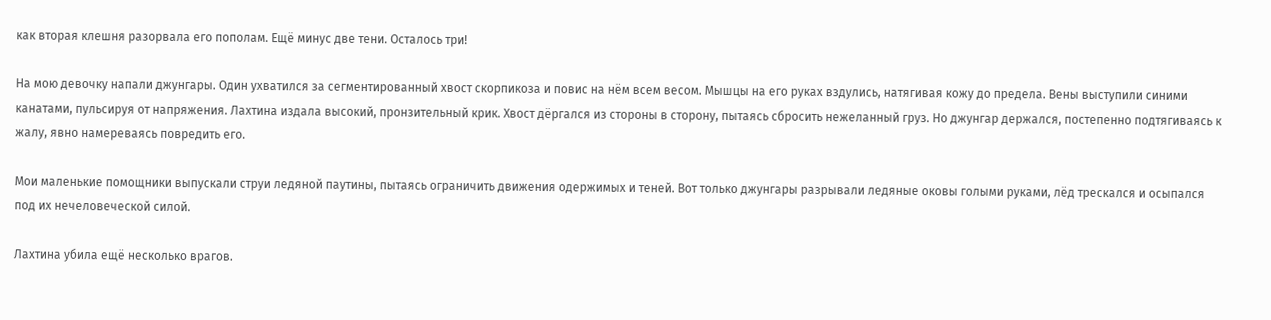как вторая клешня разорвала его пополам. Ещё минус две тени. Осталось три!

На мою девочку напали джунгары. Один ухватился за сегментированный хвост скорпикоза и повис на нём всем весом. Мышцы на его руках вздулись, натягивая кожу до предела. Вены выступили синими канатами, пульсируя от напряжения. Лахтина издала высокий, пронзительный крик. Хвост дёргался из стороны в сторону, пытаясь сбросить нежеланный груз. Но джунгар держался, постепенно подтягиваясь к жалу, явно намереваясь повредить его.

Мои маленькие помощники выпускали струи ледяной паутины, пытаясь ограничить движения одержимых и теней. Вот только джунгары разрывали ледяные оковы голыми руками, лёд трескался и осыпался под их нечеловеческой силой.

Лахтина убила ещё несколько врагов.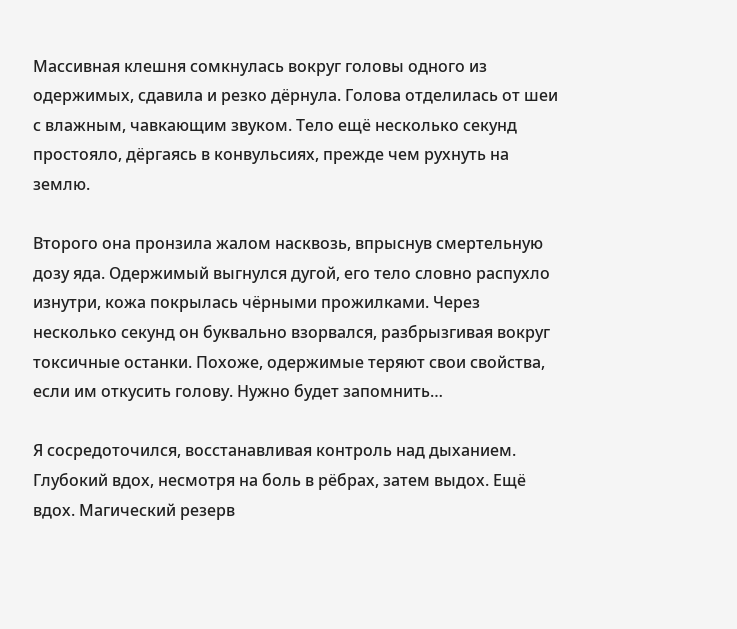Массивная клешня сомкнулась вокруг головы одного из одержимых, сдавила и резко дёрнула. Голова отделилась от шеи с влажным, чавкающим звуком. Тело ещё несколько секунд простояло, дёргаясь в конвульсиях, прежде чем рухнуть на землю.

Второго она пронзила жалом насквозь, впрыснув смертельную дозу яда. Одержимый выгнулся дугой, его тело словно распухло изнутри, кожа покрылась чёрными прожилками. Через несколько секунд он буквально взорвался, разбрызгивая вокруг токсичные останки. Похоже, одержимые теряют свои свойства, если им откусить голову. Нужно будет запомнить…

Я сосредоточился, восстанавливая контроль над дыханием. Глубокий вдох, несмотря на боль в рёбрах, затем выдох. Ещё вдох. Магический резерв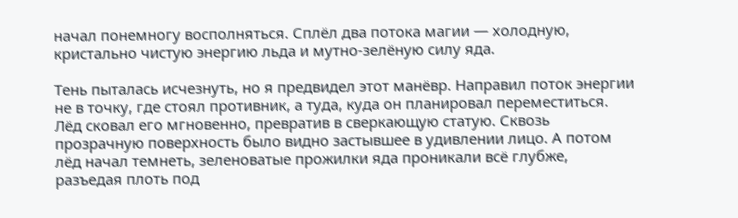начал понемногу восполняться. Сплёл два потока магии — холодную, кристально чистую энергию льда и мутно-зелёную силу яда.

Тень пыталась исчезнуть, но я предвидел этот манёвр. Направил поток энергии не в точку, где стоял противник, а туда, куда он планировал переместиться. Лёд сковал его мгновенно, превратив в сверкающую статую. Сквозь прозрачную поверхность было видно застывшее в удивлении лицо. А потом лёд начал темнеть, зеленоватые прожилки яда проникали всё глубже, разъедая плоть под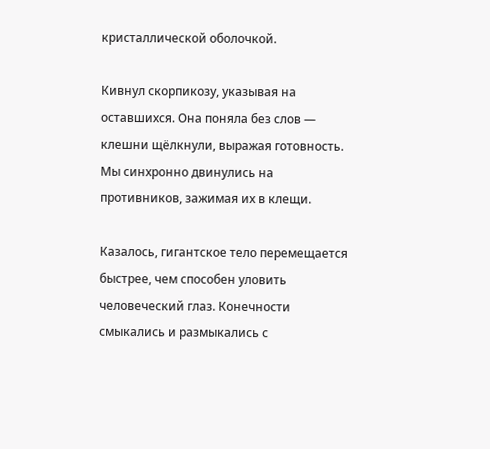кристаллической оболочкой.

Кивнул скорпикозу, указывая на оставшихся. Она поняла без слов — клешни щёлкнули, выражая готовность. Мы синхронно двинулись на противников, зажимая их в клещи.

Казалось, гигантское тело перемещается быстрее, чем способен уловить человеческий глаз. Конечности смыкались и размыкались с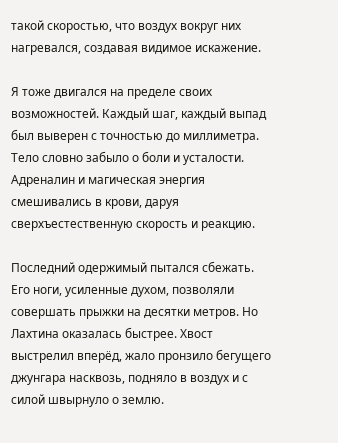такой скоростью, что воздух вокруг них нагревался, создавая видимое искажение.

Я тоже двигался на пределе своих возможностей. Каждый шаг, каждый выпад был выверен с точностью до миллиметра. Тело словно забыло о боли и усталости. Адреналин и магическая энергия смешивались в крови, даруя сверхъестественную скорость и реакцию.

Последний одержимый пытался сбежать. Его ноги, усиленные духом, позволяли совершать прыжки на десятки метров. Но Лахтина оказалась быстрее. Хвост выстрелил вперёд, жало пронзило бегущего джунгара насквозь, подняло в воздух и с силой швырнуло о землю.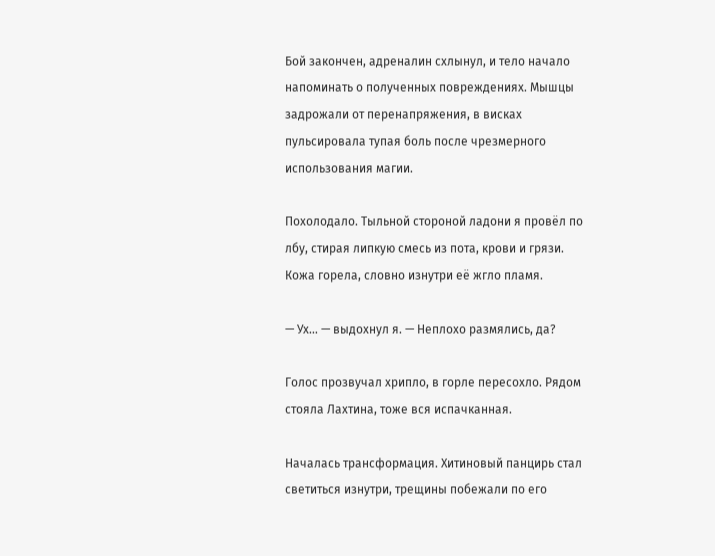Бой закончен, адреналин схлынул, и тело начало напоминать о полученных повреждениях. Мышцы задрожали от перенапряжения, в висках пульсировала тупая боль после чрезмерного использования магии.

Похолодало. Тыльной стороной ладони я провёл по лбу, стирая липкую смесь из пота, крови и грязи. Кожа горела, словно изнутри её жгло пламя.

— Ух… — выдохнул я. — Неплохо размялись, да?

Голос прозвучал хрипло, в горле пересохло. Рядом стояла Лахтина, тоже вся испачканная.

Началась трансформация. Хитиновый панцирь стал светиться изнутри, трещины побежали по его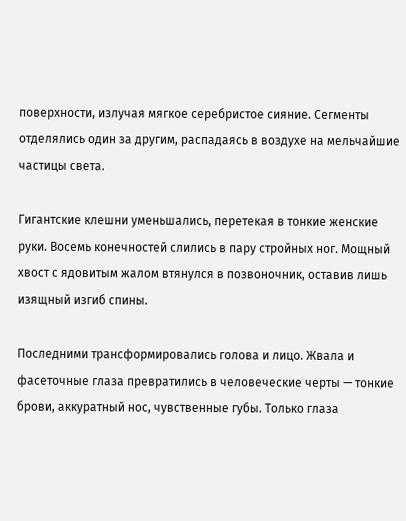поверхности, излучая мягкое серебристое сияние. Сегменты отделялись один за другим, распадаясь в воздухе на мельчайшие частицы света.

Гигантские клешни уменьшались, перетекая в тонкие женские руки. Восемь конечностей слились в пару стройных ног. Мощный хвост с ядовитым жалом втянулся в позвоночник, оставив лишь изящный изгиб спины.

Последними трансформировались голова и лицо. Жвала и фасеточные глаза превратились в человеческие черты — тонкие брови, аккуратный нос, чувственные губы. Только глаза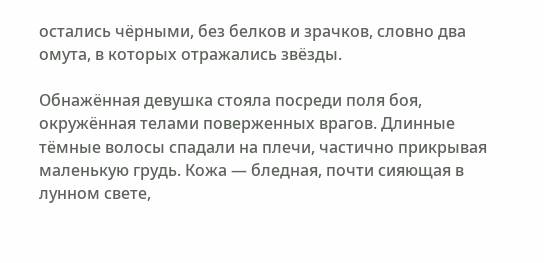остались чёрными, без белков и зрачков, словно два омута, в которых отражались звёзды.

Обнажённая девушка стояла посреди поля боя, окружённая телами поверженных врагов. Длинные тёмные волосы спадали на плечи, частично прикрывая маленькую грудь. Кожа — бледная, почти сияющая в лунном свете,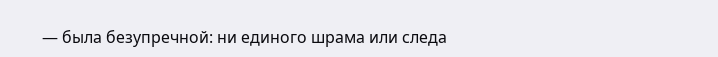— была безупречной: ни единого шрама или следа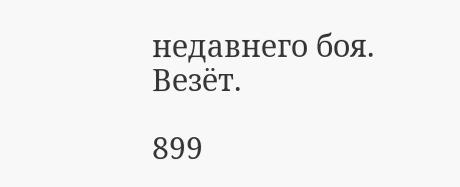недавнего боя. Везёт.

899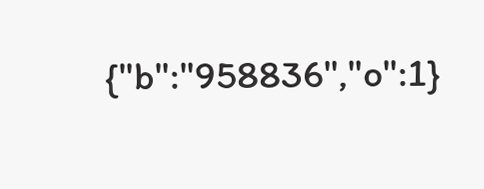{"b":"958836","o":1}